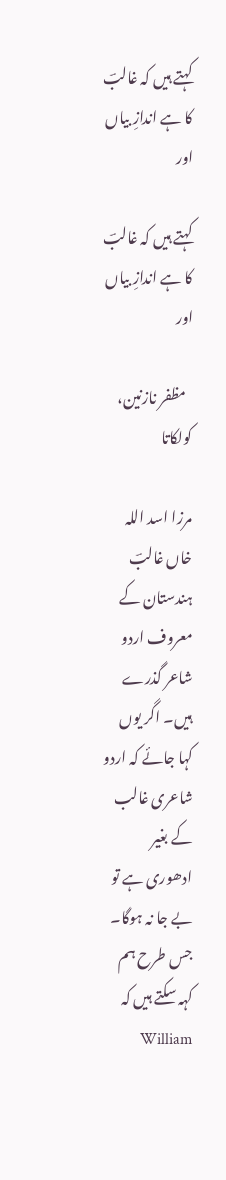کہتے ہیں کہ غالبؔ کا ہے اندازِ بیاں اور

کہتے ہیں کہ غالبؔ کا ہے اندازِ بیاں اور

  مظفر نازنین، کولکاتا

مرزا اسد اللہ خاں غالبؔ ہندستان کے معروف اردو شاعر گذرے ہیں۔ اگر یوں کہا جائے کہ اردو شاعری غالب کے بغیر ادھوری ہے تو بے جا نہ ہوگا۔ جس طرح ہم کہہ سکتے ہیں کہ William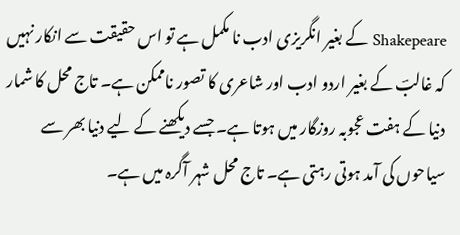Shakepeare کے بغیر انگریزی ادب نا مکمل ہے تو اس حقیقت سے انکار نہیں کہ غالبؔ کے بغیر اردو ادب اور شاعری کا تصور ناممکن ہے۔ تاج محل کا شمار دنیا کے ہفت عجوبہ روزگار میں ہوتا ہے۔ جسے دیکھنے کے لیے دنیا بھر سے سیاحوں کی آمد ہوتی رہتی ہے۔ تاج محل شہر آگرہ میں ہے۔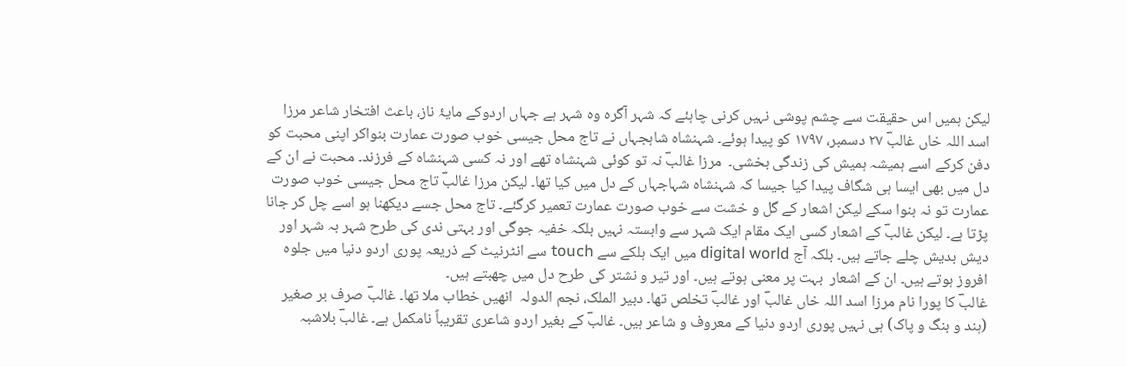لیکن ہمیں اس حقیقت سے چشم پوشی نہیں کرنی چاہئے کہ شہر آگرہ وہ شہر ہے جہاں اردوکے مایۂ ناز، باعث افتخار شاعر مرزا اسد اللہ خاں غالبؔ ٢٧ دسمبر، ١٧٩٧ کو پیدا ہوئے۔ شہنشاہ شاہجہاں نے تاج محل جیسی خوب صورت عمارت بنواکر اپنی محبت کو دفن کرکے اسے ہمیشہ ہمیش کی زندگی بخشی۔  مرزا غالبؔ نہ تو کوئی شہنشاہ تھے اور نہ کسی شہنشاہ کے فرزند۔ محبت نے ان کے دل میں بھی ایسا ہی شگاف پیدا کیا جیسا کہ شہنشاہ شہاجہاں کے دل میں کیا تھا۔ لیکن مرزا غالبؔ تاج محل جیسی خوب صورت عمارت تو نہ بنوا سکے لیکن اشعار کے گل و خشت سے خوب صورت عمارت تعمیر کرگئے۔ تاج محل جسے دیکھنا ہو اسے چل کر جانا پڑتا ہے۔ لیکن غالبؔ کے اشعار کسی ایک مقام ایک شہر سے وابستہ نہیں بلکہ خفیہ جوگی اور بہتی ندی کی طرح شہر بہ شہر اور دیش بدیش چلے جاتے ہیں۔ بلکہ آج digital world میں ایک ہلکے سے touch سے انٹرنیٹ کے ذریعہ پوری اردو دنیا میں جلوہ افروز ہوتے ہیں۔ ان کے اشعار  بہت پر معنی ہوتے ہیں۔ اور تیر و نشتر کی طرح دل میں چھبتے ہیں۔
غالبؔ کا پورا نام مرزا اسد اللہ خاں غالبؔ اور غالبؔ تخلص تھا۔ دبیر الملک، نجم الدولہ  انھیں خطاب ملا تھا۔ غالبؔ صرف بر صغیر (ہند و بنگ و پاک) ہی نہیں پوری اردو دنیا کے معروف و شاعر ہیں۔ غالبؔ کے بغیر اردو شاعری تقریباً نامکمل ہے۔ غالبؔ بلاشبہ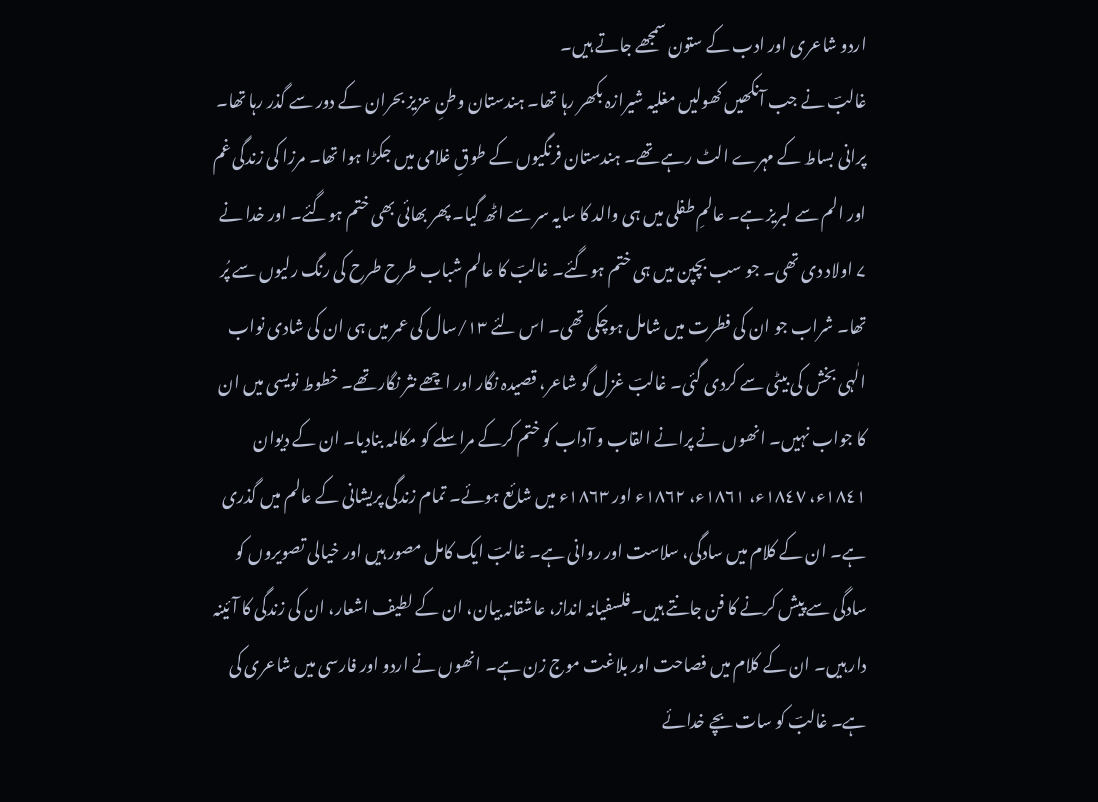اردو شاعری اور ادب کے ستون سمجھے جاتے ہیں۔
غالبؔ نے جب آنکھیں کھولیں مغلیہ شیرازہ بکھر رہا تھا۔ ہندستان وطنِ عزیز بحران کے دور سے گذر رہا تھا۔ پرانی بساط کے مہرے الٹ رہے تھے۔ ہندستان فرنگیوں کے طوقِ غلامی میں جکڑا ہوا تھا۔ مرزا کی زندگی غم اور الم سے لبریز ہے۔ عالمِ طفلی میں ہی والد کا سایہ سر سے اٹھ گیا۔ پھر بھائی بھی ختم ہوگئے۔ اور خدا نے ۷ اولاد دی تھی۔ جو سب بچپن میں ہی ختم ہوگئے۔ غالبؔ کا عالم شباب طرح طرح کی رنگ رلیوں سے پُر تھا۔ شراب جو ان کی فطرت میں شامل ہوچکی تھی۔ اس لئے ١٣/سال کی عمر میں ہی ان کی شادی نواب الٰہی بخش کی بیٹی سے کردی گئی۔ غالبؔ غزل گو شاعر، قصیدہ نگار اور اچھے نثر نگار تھے۔ خطوط نویسی میں ان کا جواب نہیں۔ انھوں نے پرانے القاب و آداب کو ختم کرکے مراسلے کو مکالمہ بنادیا۔ ان کے دیوان ١٨٤١ء، ١٨٤٧ء، ١٨٦١ء، ١٨٦٢ء اور ١٨٦٣ء میں شائع ہوئے۔ تمام زندگی پریشانی کے عالم میں گذری ہے۔ ان کے کلام میں سادگی، سلاست اور روانی ہے۔ غالبؔ ایک کامل مصور ہیں اور خیالی تصویروں کو سادگی سے پیش کرنے کا فن جانتے ہیں۔فلسفیانہ انداز، عاشقانہ بیان، ان کے لطیف اشعار، ان کی زندگی کا آئینہ دار ہیں۔ ان کے کلام میں فصاحت اور بلاغت موج زن ہے۔ انھوں نے اردو اور فارسی میں شاعری کی ہے۔ غالبؔ کو سات بچے خدائے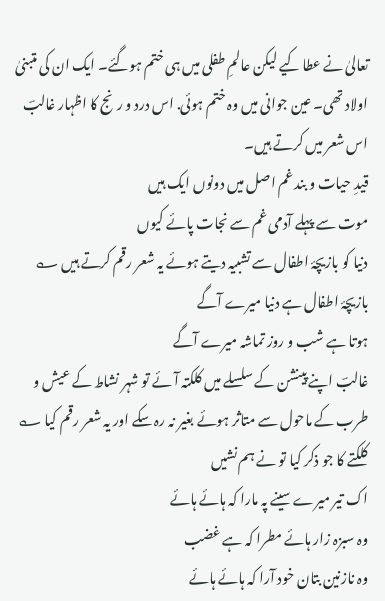تعالیٰ نے عطا کیے لیکن عالمِ طفلی میں ہی ختم ہوگئے۔ ایک ان کی متبنیٰ اولاد تھی۔ عین جوانی میں وہ ختم ہوئی. اس درد و رنج کا اظہار غالبؔ اس شعر میں کرتے ہیں۔
قیدِ حیات و بند غم اصل میں دونوں ایک ہیں
موت سے پہلے آدمی غم سے نجات پائے کیوں
دنیا کو بازیچۂ اطفال سے تشبیہ دیتے ہوئے یہ شعر رقم کرتے ہیں ؎
بازیچۂ اطفال ہے دنیا میرے آگے
ہوتا ہے شب و روز تماشہ میرے آگے
غالبؔ اپنے پینشن کے سلسلے میں کلکتہ آئے تو شہر نشاط کے عیش و طرب کے ماحول سے متاثر ہوئے بغیر نہ رہ سکے اور یہ شعر رقم کیا ؎
کلکتے کا جو ذکر کیا تو نے ہم نشیں
اک تیر میرے سینے پہ مارا کہ ہائے ہائے
وہ سبزہ زار ہائے مطرا کہ ہے غضب
وہ نازنین بتان خود آرا کہ ہائے ہائے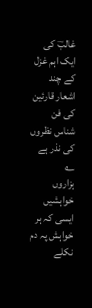غالبؔ کی ایک اہم غزل کے چند اشعار قارئین کی فن شناس نظروں کی نذر ہے ؎
ہزاروں خواہشیں ایسی کہ ہر خواہش پہ دم نکلے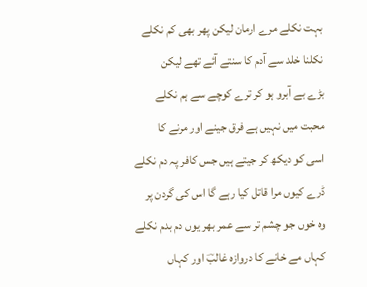بہت نکلے مرے ارمان لیکن پھر بھی کم نکلے
نکلنا خلد سے آدم کا سنتے آئے تھے لیکن
بڑے بے آبرو ہو کر ترے کوچے سے ہم نکلے
محبت میں نہیں ہے فرق جینے اور مرنے کا
اسی کو دیکھ کر جیتے ہیں جس کافر پہ دم نکلے
ڈرے کیوں مرا قاتل کیا رہے گا اس کی گردن پر
وہ خوں جو چشم تر سے عمر بھر یوں دم بدم نکلے
کہاں مے خانے کا دروازہ غالبؔ اور کہاں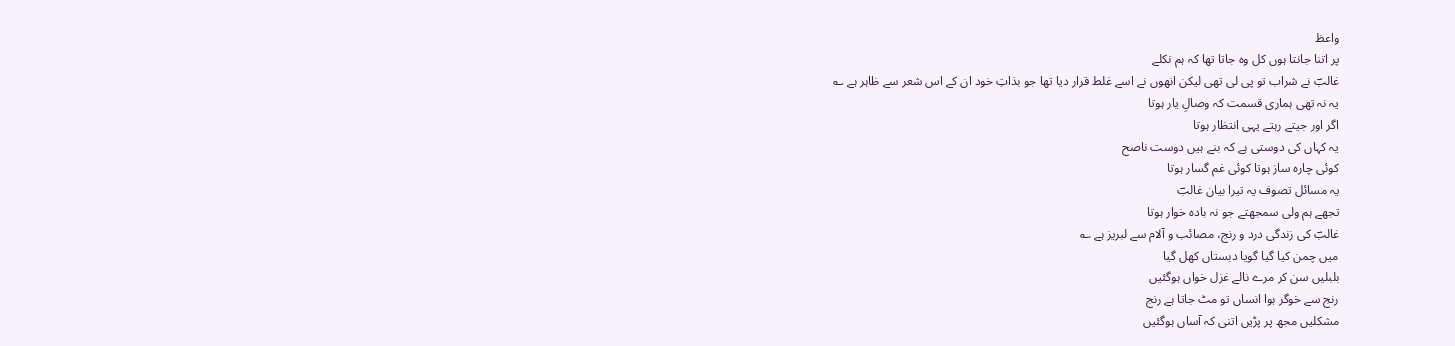واعظ
پر اتنا جانتا ہوں کل وہ جاتا تھا کہ ہم نکلے
غالبؔ نے شراب تو پی لی تھی لیکن انھوں نے اسے غلط قرار دیا تھا جو بذاتِ خود ان کے اس شعر سے ظاہر ہے ؎
یہ نہ تھی ہماری قسمت کہ وصالِ یار ہوتا
اگر اور جیتے رہتے یہی انتظار ہوتا
یہ کہاں کی دوستی ہے کہ بنے ہیں دوست ناصح
کوئی چارہ ساز ہوتا کوئی غم گسار ہوتا
یہ مسائل تصوف یہ تیرا بیان غالبؔ
تجھے ہم ولی سمجھتے جو نہ بادہ خوار ہوتا
غالبؔ کی زندگی درد و رنج، مصائب و آلام سے لبریز ہے ؎
میں چمن کیا گیا گویا دبستاں کھل گیا
بلبلیں سن کر مرے نالے غزل خواں ہوگئیں
رنج سے خوگر ہوا انساں تو مٹ جاتا ہے رنج
مشکلیں مجھ پر پڑیں اتنی کہ آساں ہوگئیں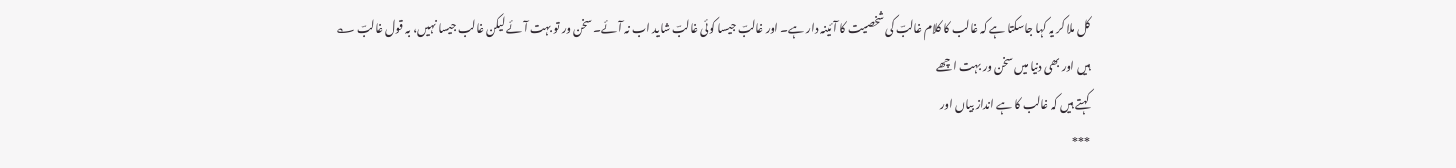کل ملا کر یہ کہا جاسکتا ہے کہ غالب کا کلام غالبؔ کی شخصیت کا آئینہ دار ہے۔ اور غالبؔ جیسا کوئی غالبؔ شاید اب نہ آئے۔ سخن ور تو بہت آئے لیکن غالب جیسا نہیں، بہ قول غالبؔ ؎
ہیں اور بھی دنیا میں سخن ور بہت اچھے
کہتے ہیں کہ غالب کا ہے انداز بیاں اور
***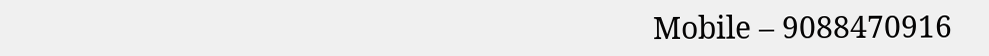Mobile – 9088470916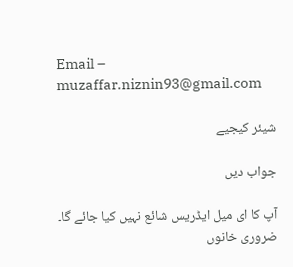Email – muzaffar.niznin93@gmail.com

شیئر کیجیے

جواب دیں

آپ کا ای میل ایڈریس شائع نہیں کیا جائے گا۔ ضروری خانوں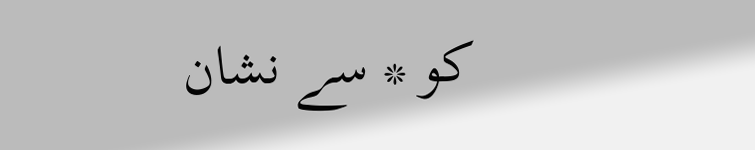کو * سے نشان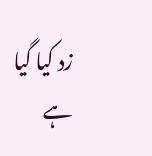زد کیا گیا ہے